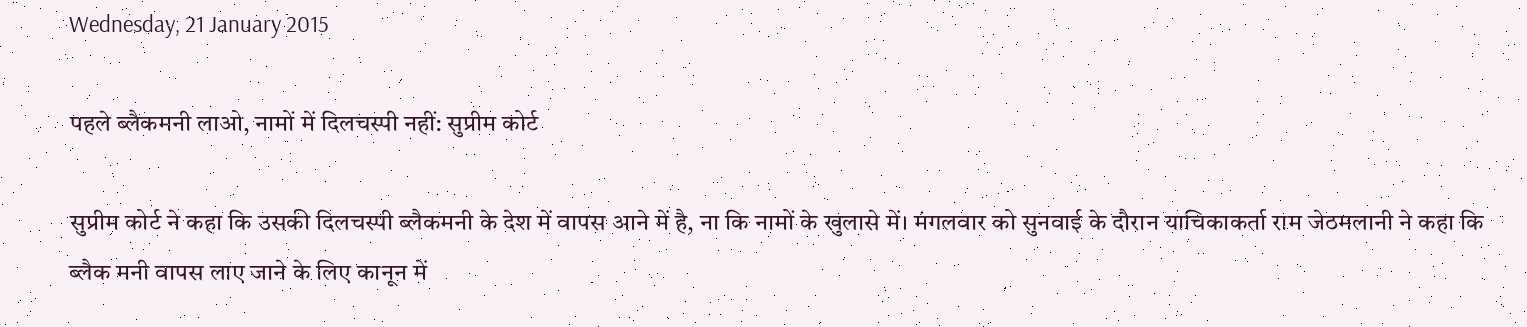Wednesday, 21 January 2015

पहले ब्लैकमनी लाओ, नामों में दिलचस्पी नहीं: सुप्रीम कोर्ट

सुप्रीम कोर्ट ने कहा कि उसकी दिलचस्पी ब्लैकमनी के देश में वापस आने में है, ना कि नामों के खुलासे में। मंगलवार को सुनवाई के दौरान याचिकाकर्ता राम जेठमलानी ने कहा कि ब्लैक मनी वापस लाए जाने के लिए कानून में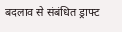बदलाव से संबंधित ड्राफ्ट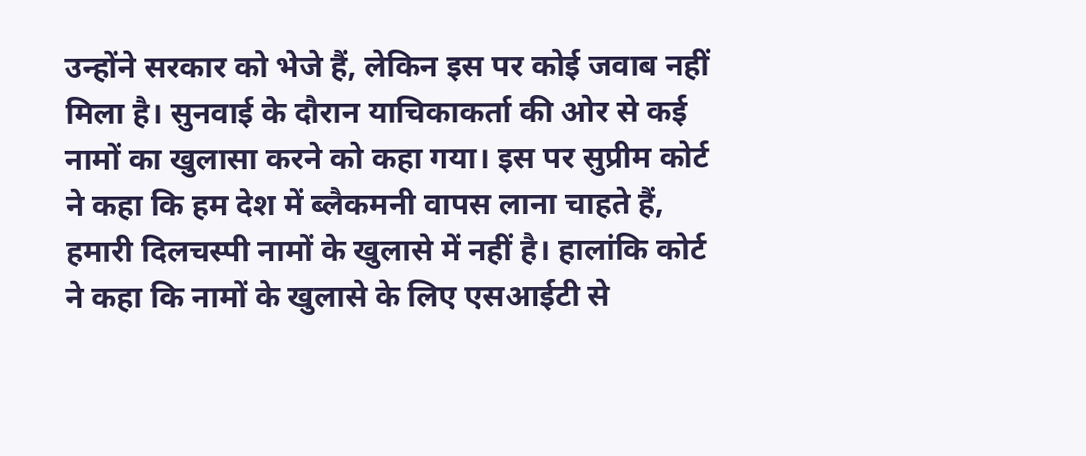उन्होंने सरकार को भेजे हैं, लेकिन इस पर कोई जवाब नहीं मिला है। सुनवाई के दौरान याचिकाकर्ता की ओर से कई नामों का खुलासा करने को कहा गया। इस पर सुप्रीम कोर्ट ने कहा कि हम देश में ब्लैकमनी वापस लाना चाहते हैं, हमारी दिलचस्पी नामों के खुलासे में नहीं है। हालांकि कोर्ट ने कहा कि नामों के खुलासे के लिए एसआईटी से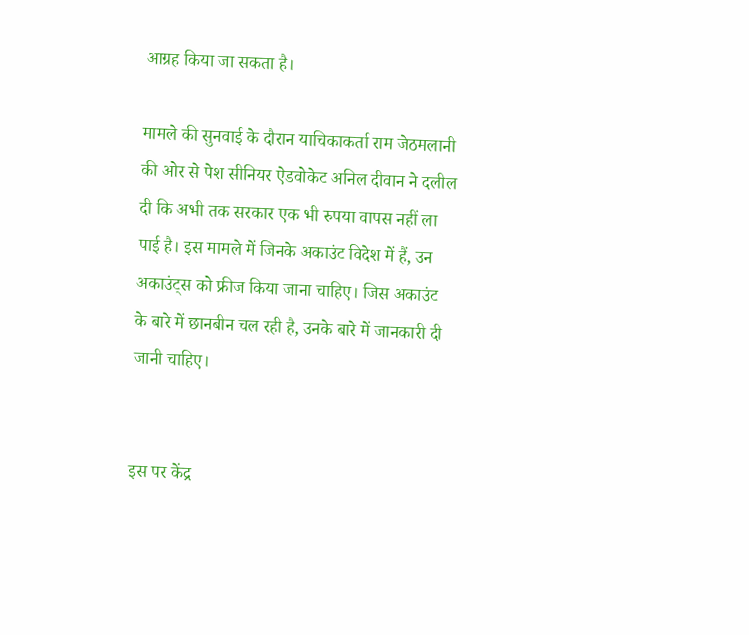आग्रह किया जा सकता है।

मामले की सुनवाई के दौरान याचिकाकर्ता राम जेठमलानी की ओर से पेश सीनियर ऐडवोकेट अनिल दीवान ने दलील दी कि अभी तक सरकार एक भी रुपया वापस नहीं ला पाई है। इस मामले में जिनके अकाउंट विदेश में हैं, उन अकाउंट्स को फ्रीज किया जाना चाहिए। जिस अकाउंट के बारे में छानबीन चल रही है, उनके बारे में जानकारी दी जानी चाहिए।


इस पर केंद्र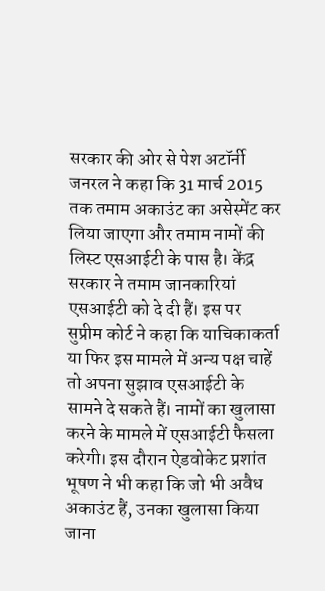सरकार की ओर से पेश अटॉर्नी जनरल ने कहा कि 31 मार्च 2015 तक तमाम अकाउंट का असेस्मेंट कर लिया जाएगा और तमाम नामों की लिस्ट एसआईटी के पास है। केंद्र सरकार ने तमाम जानकारियां एसआईटी को दे दी हैं। इस पर सुप्रीम कोर्ट ने कहा कि याचिकाकर्ता या फिर इस मामले में अन्य पक्ष चाहें तो अपना सुझाव एसआईटी के सामने दे सकते हैं। नामों का खुलासा करने के मामले में एसआईटी फैसला करेगी। इस दौरान ऐडवोकेट प्रशांत भूषण ने भी कहा कि जो भी अवैध अकाउंट हैं, उनका खुलासा किया जाना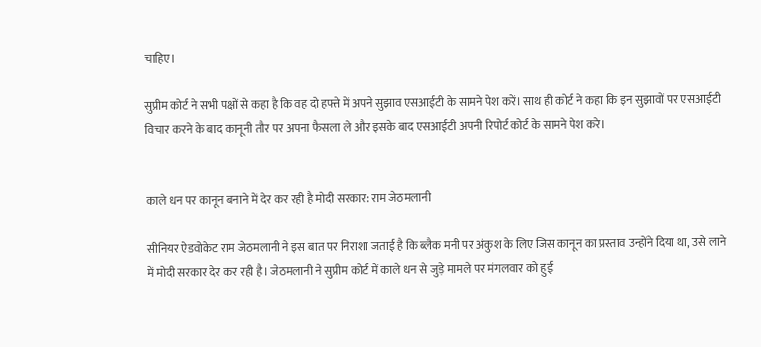चाहिए।

सुप्रीम कोर्ट ने सभी पक्षों से कहा है कि वह दो हफ्ते में अपने सुझाव एसआईटी के सामने पेश करें। साथ ही कोर्ट ने कहा कि इन सुझावों पर एसआईटी विचार करने के बाद कानूनी तौर पर अपना फैसला ले और इसके बाद एसआईटी अपनी रिपोर्ट कोर्ट के सामने पेश करे।


काले धन पर कानून बनाने में देर कर रही है मोदी सरकार: राम जेठमलानी

सीनियर ऐडवोकेट राम जेठमलानी ने इस बात पर निराशा जताई है कि ब्लैक मनी पर अंकुश के लिए जिस कानून का प्रस्ताव उन्होंने दिया था, उसे लाने में मोदी सरकार देर कर रही है। जेठमलानी ने सुप्रीम कोर्ट में काले धन से जुड़े मामले पर मंगलवार को हुई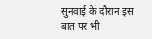सुनवाई के दौरान इस बात पर भी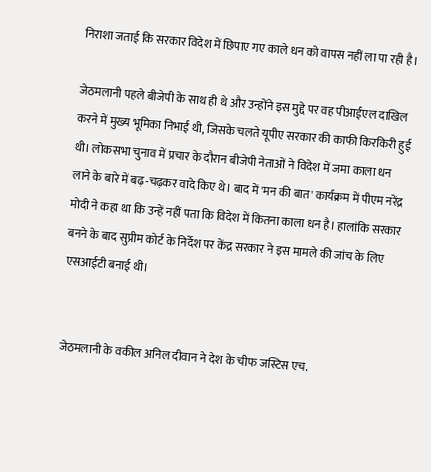निराशा जताई कि सरकार विदेश में छिपाए गए काले धन को वापस नहीं ला पा रही है।

जेठमलानी पहले बीजेपी के साथ ही थे और उन्होंने इस मुद्दे पर वह पीआईएल दाखिल करने में मुख्य भूमिका निभाई थी, जिसके चलते यूपीए सरकार की काफी किरकिरी हुई थी। लोकसभा चुनाव में प्रचार के दौरान बीजेपी नेताओं ने विदेश में जमा काला धन लाने के बारे में बढ़-चढ़कर वादे किए थे। बाद में 'मन की बात' कार्यक्रम में पीएम नरेंद्र मोदी ने कहा था कि उन्हें नहीं पता कि विदेश में कितना काला धन है। हालांकि सरकार बनने के बाद सुप्रीम कोर्ट के निर्देश पर केंद्र सरकार ने इस मामले की जांच के लिए एसआईटी बनाई थी।


जेठमलानी के वकील अनिल दीवान ने देश के चीफ जस्टिस एच.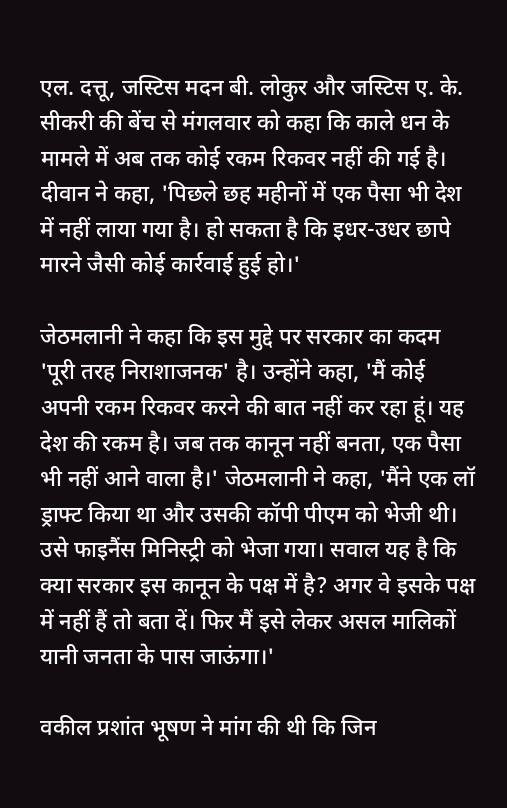एल. दत्तू, जस्टिस मदन बी. लोकुर और जस्टिस ए. के. सीकरी की बेंच से मंगलवार को कहा कि काले धन के मामले में अब तक कोई रकम रिकवर नहीं की गई है। दीवान ने कहा, 'पिछले छह महीनों में एक पैसा भी देश में नहीं लाया गया है। हो सकता है कि इधर-उधर छापे मारने जैसी कोई कार्रवाई हुई हो।'

जेठमलानी ने कहा कि इस मुद्दे पर सरकार का कदम 'पूरी तरह निराशाजनक' है। उन्होंने कहा, 'मैं कोई अपनी रकम रिकवर करने की बात नहीं कर रहा हूं। यह देश की रकम है। जब तक कानून नहीं बनता, एक पैसा भी नहीं आने वाला है।' जेठमलानी ने कहा, 'मैंने एक लॉ ड्राफ्ट किया था और उसकी कॉपी पीएम को भेजी थी। उसे फाइनैंस मिनिस्ट्री को भेजा गया। सवाल यह है कि क्या सरकार इस कानून के पक्ष में है? अगर वे इसके पक्ष में नहीं हैं तो बता दें। फिर मैं इसे लेकर असल मालिकों यानी जनता के पास जाऊंगा।'

वकील प्रशांत भूषण ने मांग की थी कि जिन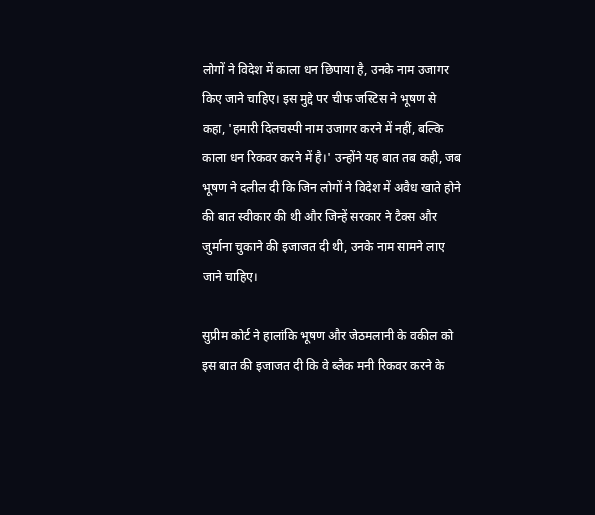लोगों ने विदेश में काला धन छिपाया है, उनके नाम उजागर किए जाने चाहिए। इस मुद्दे पर चीफ जस्टिस ने भूषण से कहा, 'हमारी दिलचस्पी नाम उजागर करने में नहीं, बल्कि काला धन रिकवर करने में है।' उन्होंने यह बात तब कही, जब भूषण ने दलील दी कि जिन लोगों ने विदेश में अवैध खाते होने की बात स्वीकार की थी और जिन्हें सरकार ने टैक्स और जुर्माना चुकाने की इजाजत दी थी, उनके नाम सामने लाए जाने चाहिए।

सुप्रीम कोर्ट ने हालांकि भूषण और जेठमलानी के वकील को इस बात की इजाजत दी कि वे ब्लैक मनी रिकवर करने के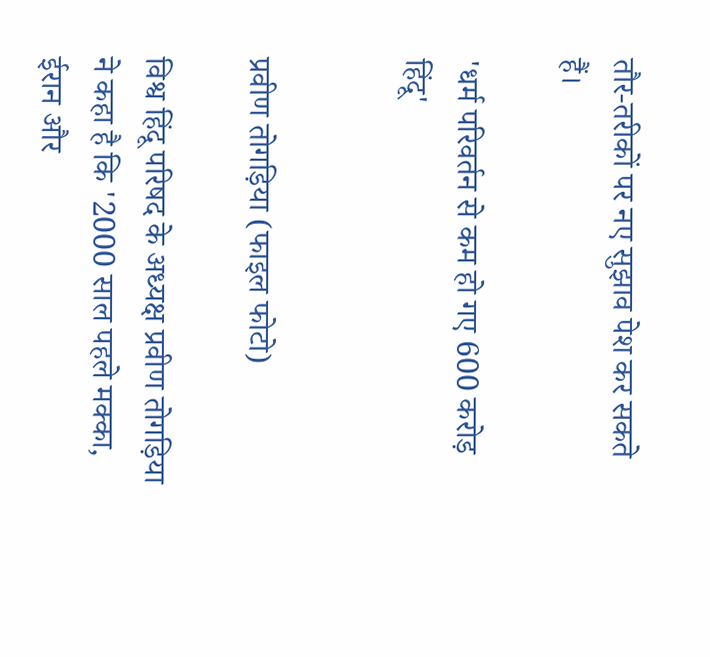तौर-तरीकों पर नए सुझाव पेश कर सकते हैं।

'धर्म परिवर्तन से कम हो गए 600 करोड़ हिंदू'


प्रवीण तोगड़िया (फाइल फोटो)

विश्व हिंदू परिषद के अध्यक्ष प्रवीण तोगड़िया ने कहा है कि '2000 साल पहले मक्का, ईरान और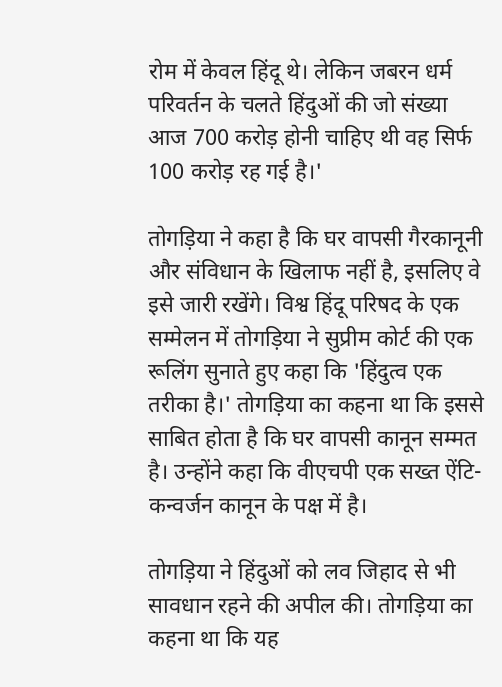रोम में केवल हिंदू थे। लेकिन जबरन धर्म परिवर्तन के चलते हिंदुओं की जो संख्या आज 700 करोड़ होनी चाहिए थी वह सिर्फ 100 करोड़ रह गई है।'

तोगड़िया ने कहा है कि घर वापसी गैरकानूनी और संविधान के खिलाफ नहीं है, इसलिए वे इसे जारी रखेंगे। विश्व हिंदू परिषद के एक सम्मेलन में तोगड़िया ने सुप्रीम कोर्ट की एक रूलिंग सुनाते हुए कहा कि 'हिंदुत्व एक तरीका है।' तोगड़िया का कहना था कि इससे साबित होता है कि घर वापसी कानून सम्मत है। उन्होंने कहा कि वीएचपी एक सख्त ऐंटि-कन्वर्जन कानून के पक्ष में है।

तोगड़िया ने हिंदुओं को लव जिहाद से भी सावधान रहने की अपील की। तोगड़िया का कहना था कि यह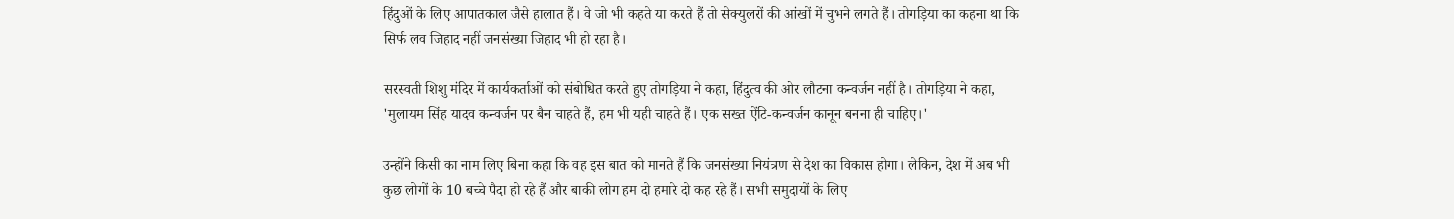हिंदुओं के लिए आपातकाल जैसे हालात हैं। वे जो भी कहते या करते हैं तो सेक्युलरों की आंखों में चुभने लगते हैं। तोगड़िया का कहना था कि सिर्फ लव जिहाद नहीं जनसंख्या जिहाद भी हो रहा है।

सरस्वती शिशु मंदिर में कार्यकर्ताओं को संबोधित करते हुए तोगड़िया ने कहा, हिंदुत्व की ओर लौटना कन्वर्जन नहीं है। तोगड़िया ने कहा, 'मुलायम सिंह यादव कन्वर्जन पर बैन चाहते हैं, हम भी यही चाहते हैं। एक सख्त ऐंटि-कन्वर्जन कानून बनना ही चाहिए।'

उन्होंने किसी का नाम लिए बिना कहा कि वह इस बात को मानते हैं कि जनसंख्या नियंत्रण से देश का विकास होगा। लेकिन, देश में अब भी कुछ लोगों के 10 बच्चे पैदा हो रहे हैं और बाकी लोग हम दो हमारे दो कह रहे हैं। सभी समुदायों के लिए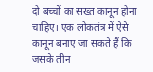दो बच्चों का सख्त कानून होना चाहिए। एक लोकतंत्र में ऐसे कानून बनाए जा सकते हैं कि जसके तीन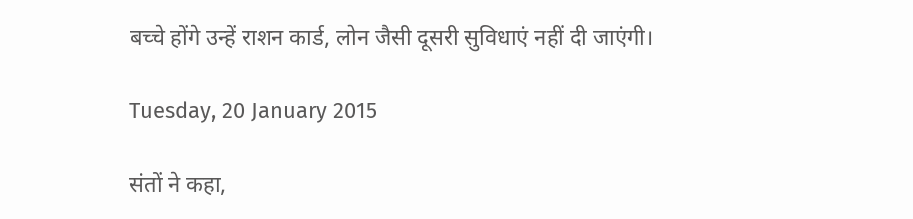बच्चे होंगे उन्हें राशन कार्ड, लोन जैसी दूसरी सुविधाएं नहीं दी जाएंगी।

Tuesday, 20 January 2015

संतों ने कहा,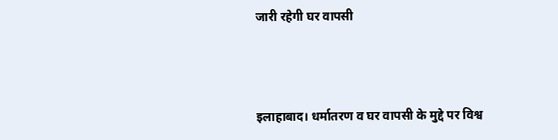जारी रहेगी घर वापसी



इलाहाबाद। धर्मातरण व घर वापसी के मुद्दे पर विश्व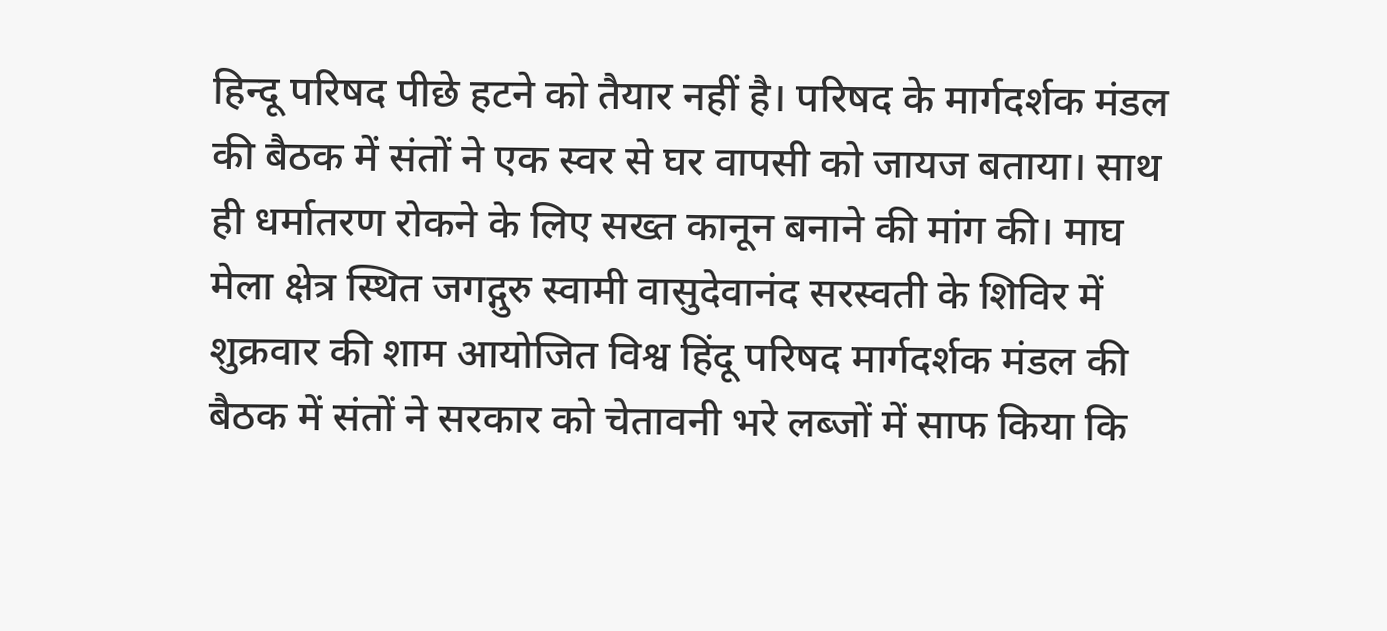हिन्दू परिषद पीछे हटने को तैयार नहीं है। परिषद के मार्गदर्शक मंडल की बैठक में संतों ने एक स्वर से घर वापसी को जायज बताया। साथ ही धर्मातरण रोकने के लिए सख्त कानून बनाने की मांग की। माघ मेला क्षेत्र स्थित जगद्गुरु स्वामी वासुदेवानंद सरस्वती के शिविर में शुक्रवार की शाम आयोजित विश्व हिंदू परिषद मार्गदर्शक मंडल की बैठक में संतों ने सरकार को चेतावनी भरे लब्जों में साफ किया कि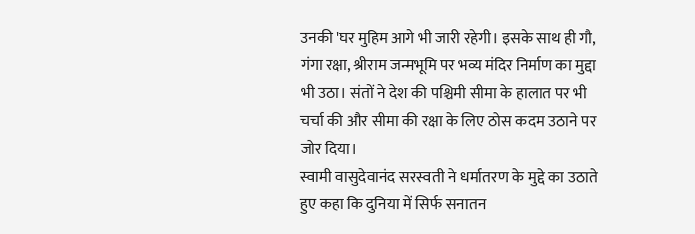उनकी 'घर मुहिम आगे भी जारी रहेगी। इसके साथ ही गौ, गंगा रक्षा, श्रीराम जन्मभूमि पर भव्य मंदिर निर्माण का मुद्दा भी उठा। संतों ने देश की पश्चिमी सीमा के हालात पर भी चर्चा की और सीमा की रक्षा के लिए ठोस कदम उठाने पर जोर दिया।
स्वामी वासुदेवानंद सरस्वती ने धर्मातरण के मुद्दे का उठाते हुए कहा कि दुनिया में सिर्फ सनातन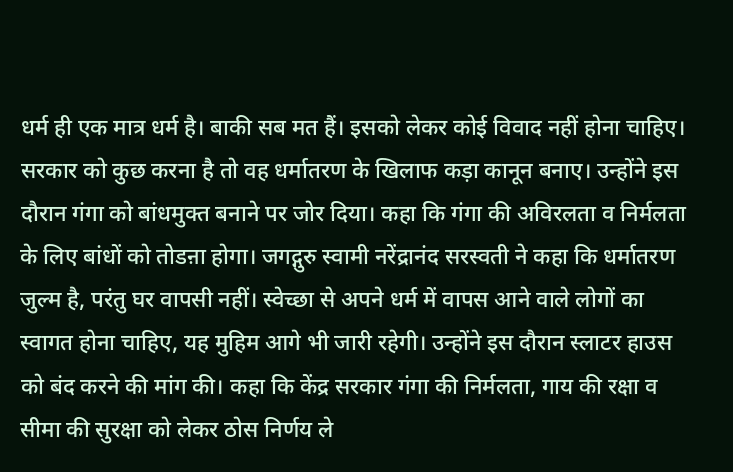धर्म ही एक मात्र धर्म है। बाकी सब मत हैं। इसको लेकर कोई विवाद नहीं होना चाहिए। सरकार को कुछ करना है तो वह धर्मातरण के खिलाफ कड़ा कानून बनाए। उन्होंने इस दौरान गंगा को बांधमुक्त बनाने पर जोर दिया। कहा कि गंगा की अविरलता व निर्मलता के लिए बांधों को तोडऩा होगा। जगद्गुरु स्वामी नरेंद्रानंद सरस्वती ने कहा कि धर्मातरण जुल्म है, परंतु घर वापसी नहीं। स्वेच्छा से अपने धर्म में वापस आने वाले लोगों का स्वागत होना चाहिए, यह मुहिम आगे भी जारी रहेगी। उन्होंने इस दौरान स्लाटर हाउस को बंद करने की मांग की। कहा कि केंद्र सरकार गंगा की निर्मलता, गाय की रक्षा व सीमा की सुरक्षा को लेकर ठोस निर्णय ले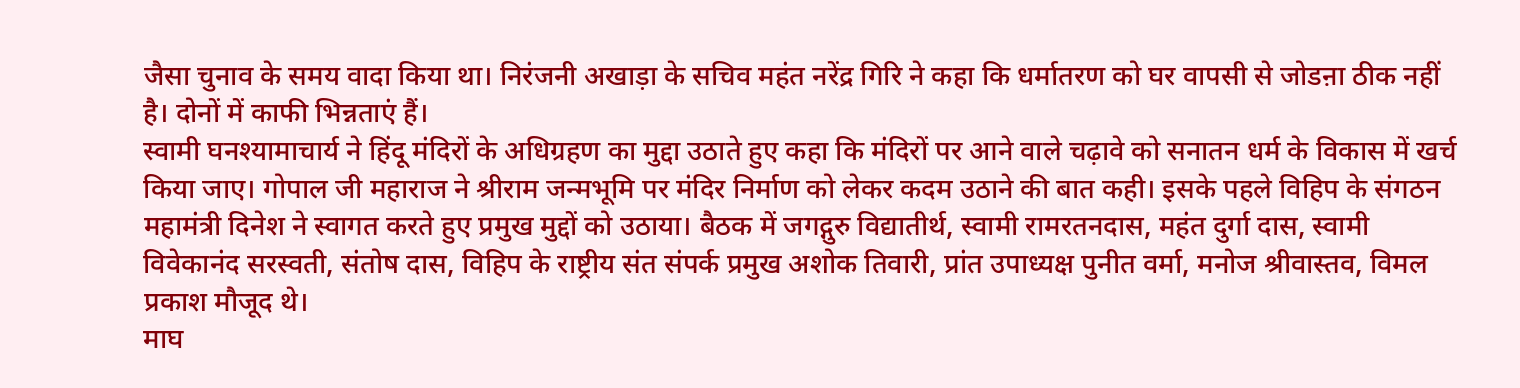जैसा चुनाव के समय वादा किया था। निरंजनी अखाड़ा के सचिव महंत नरेंद्र गिरि ने कहा कि धर्मातरण को घर वापसी से जोडऩा ठीक नहीं है। दोनों में काफी भिन्नताएं हैं।
स्वामी घनश्यामाचार्य ने हिंदू मंदिरों के अधिग्रहण का मुद्दा उठाते हुए कहा कि मंदिरों पर आने वाले चढ़ावे को सनातन धर्म के विकास में खर्च किया जाए। गोपाल जी महाराज ने श्रीराम जन्मभूमि पर मंदिर निर्माण को लेकर कदम उठाने की बात कही। इसके पहले विहिप के संगठन महामंत्री दिनेश ने स्वागत करते हुए प्रमुख मुद्दों को उठाया। बैठक में जगद्गुरु विद्यातीर्थ, स्वामी रामरतनदास, महंत दुर्गा दास, स्वामी विवेकानंद सरस्वती, संतोष दास, विहिप के राष्ट्रीय संत संपर्क प्रमुख अशोक तिवारी, प्रांत उपाध्यक्ष पुनीत वर्मा, मनोज श्रीवास्तव, विमल प्रकाश मौजूद थे।
माघ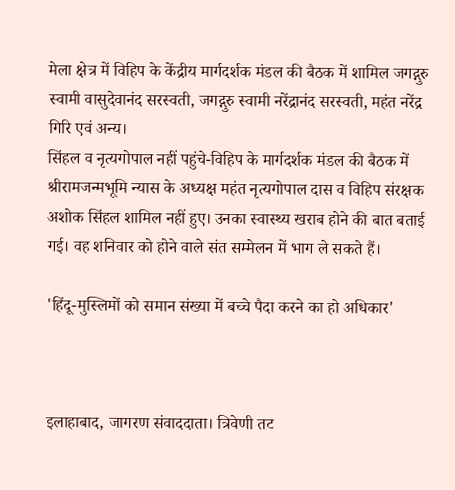मेला क्षेत्र में विहिप के केंद्रीय मार्गदर्शक मंडल की बैठक में शामिल जगद्गुरु स्वामी वासुदेवानंद सरस्वती, जगद्गुरु स्वामी नरेंद्रानंद सरस्वती, महंत नरेंद्र गिरि एवं अन्य।
सिंहल व नृत्यगोपाल नहीं पहुंचे-विहिप के मार्गदर्शक मंडल की बैठक में श्रीरामजन्मभूमि न्यास के अध्यक्ष महंत नृत्यगोपाल दास व विहिप संरक्षक अशोक सिंहल शामिल नहीं हुए। उनका स्वास्थ्य खराब होने की बात बताई गई। वह शनिवार को होने वाले संत सम्मेलन में भाग ले सकते हैं।

'हिंदू-मुस्लिमों को समान संख्या में बच्चे पैदा करने का हो अधिकार'



इलाहाबाद, जागरण संवाददाता। त्रिवेणी तट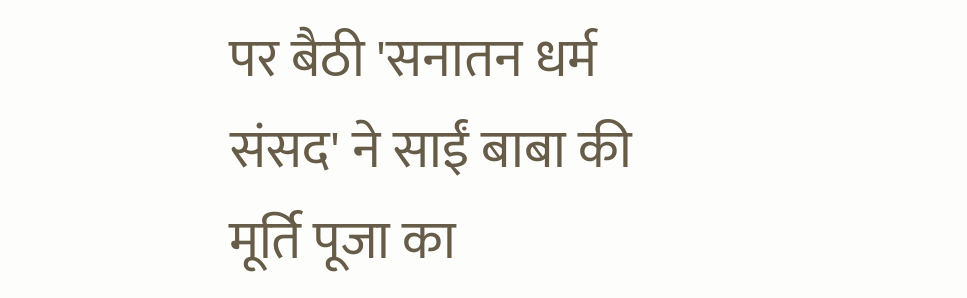पर बैठी 'सनातन धर्म संसद' ने साईं बाबा की मूर्ति पूजा का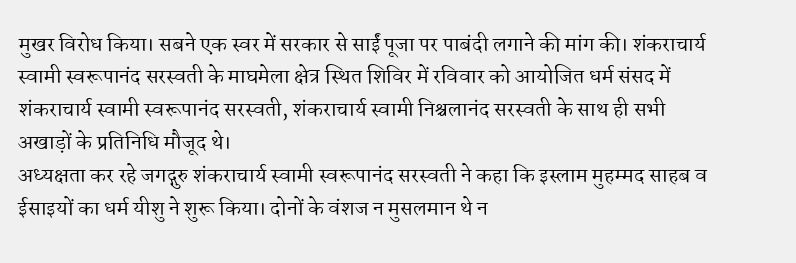मुखर विरोध किया। सबने एक स्वर में सरकार से साईं पूजा पर पाबंदी लगाने की मांग की। शंकराचार्य स्वामी स्वरूपानंद सरस्वती के माघमेला क्षेत्र स्थित शिविर में रविवार को आयोजित धर्म संसद में शंकराचार्य स्वामी स्वरूपानंद सरस्वती, शंकराचार्य स्वामी निश्चलानंद सरस्वती के साथ ही सभी अखाड़ों के प्रतिनिधि मौजूद थे।
अध्यक्षता कर रहे जगद्गुरु शंकराचार्य स्वामी स्वरूपानंद सरस्वती ने कहा कि इस्लाम मुहम्मद साहब व ईसाइयों का धर्म यीशु ने शुरू किया। दोनों के वंशज न मुसलमान थे न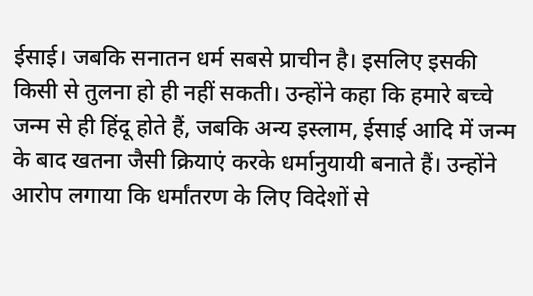ईसाई। जबकि सनातन धर्म सबसे प्राचीन है। इसलिए इसकी किसी से तुलना हो ही नहीं सकती। उन्होंने कहा कि हमारे बच्चे जन्म से ही हिंदू होते हैं, जबकि अन्य इस्लाम, ईसाई आदि में जन्म के बाद खतना जैसी क्रियाएं करके धर्मानुयायी बनाते हैं। उन्होंने आरोप लगाया कि धर्मांतरण के लिए विदेशों से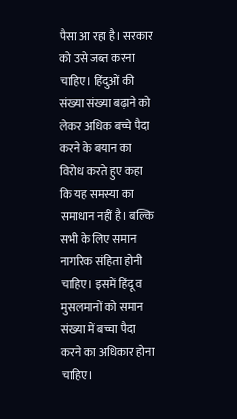पैसा आ रहा है। सरकार को उसे जब्त करना चाहिए। हिंदुओं की संख्या संख्या बढ़ाने को लेकर अधिक बच्चे पैदा करने के बयान का विरोध करते हुए कहा कि यह समस्या का समाधान नहीं है। बल्कि सभी के लिए समान नागरिक संहिता होनी चाहिए। इसमें हिंदू व मुसलमानों को समान संख्या में बच्चा पैदा करने का अधिकार होना चाहिए।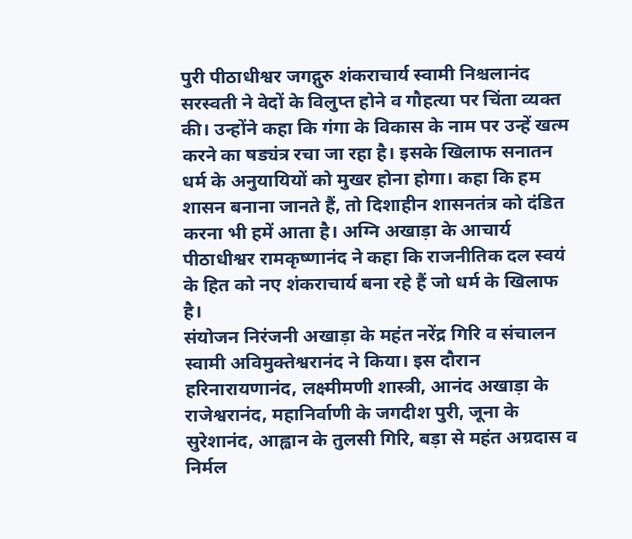पुरी पीठाधीश्वर जगद्गुरु शंकराचार्य स्वामी निश्चलानंद सरस्वती ने वेदों के विलुप्त होने व गौहत्या पर चिंता व्यक्त की। उन्होंने कहा कि गंगा के विकास के नाम पर उन्हें खत्म करने का षड्यंत्र रचा जा रहा है। इसके खिलाफ सनातन धर्म के अनुयायियों को मुखर होना होगा। कहा कि हम शासन बनाना जानते हैं, तो दिशाहीन शासनतंत्र को दंडित करना भी हमें आता है। अग्नि अखाड़ा के आचार्य पीठाधीश्वर रामकृष्णानंद ने कहा कि राजनीतिक दल स्वयं के हित को नए शंकराचार्य बना रहे हैं जो धर्म के खिलाफ है।
संयोजन निरंजनी अखाड़ा के महंत नरेंद्र गिरि व संचालन स्वामी अविमुक्तेश्वरानंद ने किया। इस दौरान हरिनारायणानंद, लक्ष्मीमणी शास्त्री, आनंद अखाड़ा के राजेश्वरानंद, महानिर्वाणी के जगदीश पुरी, जूना के सुरेशानंद, आह्वान के तुलसी गिरि, बड़ा से महंत अग्रदास व निर्मल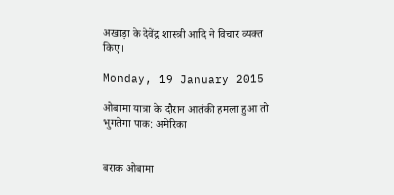अखाड़ा के देवेंद्र शास्त्री आदि ने विचार व्यक्त किए।

Monday, 19 January 2015

ओबामा यात्रा के दौरान आतंकी हमला हुआ तो भुगतेगा पाक: अमेरिका


बराक ओबामा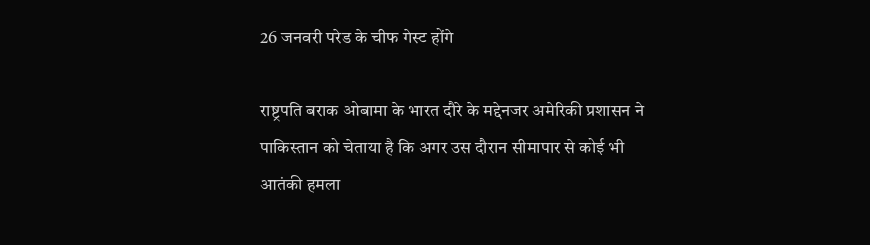26 जनवरी परेड के चीफ गेस्ट होंगे

राष्ट्रपति बराक ओबामा के भारत दौरे के मद्देनजर अमेरिकी प्रशासन ने पाकिस्तान को चेताया है कि अगर उस दौरान सीमापार से कोई भी आतंकी हमला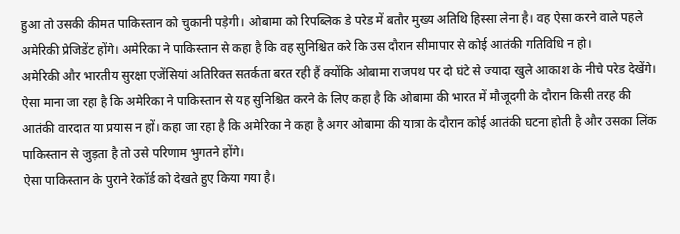हुआ तो उसकी कीमत पाकिस्तान को चुकानी पड़ेगी। ओबामा को रिपब्लिक डे परेड में बतौर मुख्य अतिथि हिस्सा लेना है। वह ऐसा करने वाले पहले अमेरिकी प्रेजिडेंट होंगे। अमेरिका ने पाकिस्तान से कहा है कि वह सुनिश्चित करे कि उस दौरान सीमापार से कोई आतंकी गतिविधि न हो।
अमेरिकी और भारतीय सुरक्षा एजेंसियां अतिरिक्त सतर्कता बरत रही हैं क्योंकि ओबामा राजपथ पर दो घंटे से ज्यादा खुले आकाश के नीचे परेड देखेंगे। ऐसा माना जा रहा है कि अमेरिका ने पाकिस्तान से यह सुनिश्चित करने के लिए कहा है कि ओबामा की भारत में मौजूदगी के दौरान किसी तरह की आतंकी वारदात या प्रयास न हों। कहा जा रहा है कि अमेरिका ने कहा है अगर ओबामा की यात्रा के दौरान कोई आतंकी घटना होती है और उसका लिंक पाकिस्तान से जुड़ता है तो उसे परिणाम भुगतने होंगे।
ऐसा पाकिस्तान के पुराने रेकॉर्ड को देखते हुए किया गया है।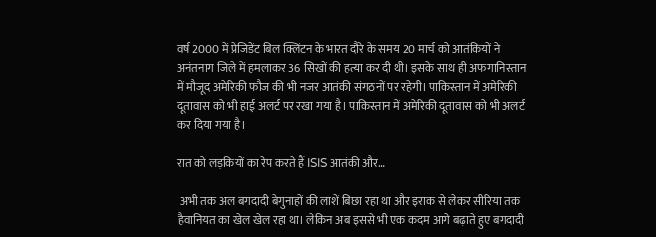वर्ष 2000 में प्रेजिडेंट बिल क्लिंटन के भारत दौरे के समय 20 मार्च को आतंकियों ने अनंतनाग जिले में हमलाकर 36 सिखों की हत्या कर दी थी। इसके साथ ही अफगानिस्तान में मौजूद अमेरिकी फौज की भी नजर आतंकी संगठनों पर रहेगी। पाकिस्तान में अमेरिकी दूतावास को भी हाई अलर्ट पर रखा गया है। पाकिस्तान में अमेरिकी दूतावास को भी अलर्ट कर दिया गया है।

रात को लड़कियों का रेप करते हैं ISIS आतंकी और…

 अभी तक अल बगदादी बेगुनाहों की लाशें बिछा रहा था और इराक से लेकर सीरिया तक हैवानियत का खेल खेल रहा था। लेकिन अब इससे भी एक कदम आगे बढ़ाते हुए बगदादी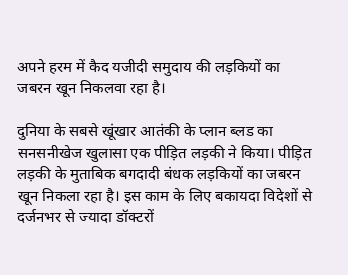अपने हरम में कैद यजीदी समुदाय की लड़कियों का जबरन खून निकलवा रहा है।

दुनिया के सबसे खूंखार आतंकी के प्लान ब्लड का सनसनीखेज खुलासा एक पीड़ित लड़की ने किया। पीड़ित लड़की के मुताबिक बगदादी बंधक लड़कियों का जबरन खून निकला रहा है। इस काम के लिए बकायदा विदेशों से दर्जनभर से ज्यादा डॉक्टरों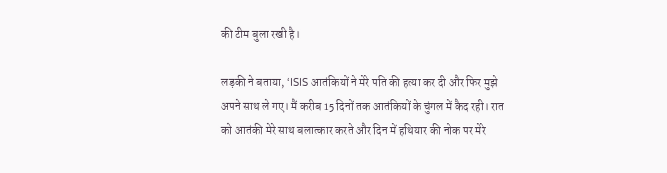की टीम बुला रखी है।

लड़की ने बताया, ‘ISIS आतंकियों ने मेरे पति की हत्या कर दी और फिर मुझे अपने साथ ले गए। मैं करीब 15 दिनों तक आतंकियों के चुंगल में कैद रही। रात को आतंकी मेरे साथ बलात्कार करते और दिन में हथियार की नोक पर मेरे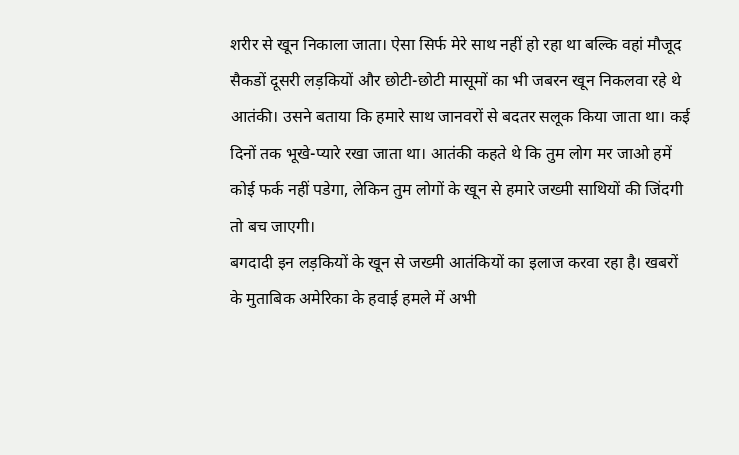शरीर से खून निकाला जाता। ऐसा सिर्फ मेरे साथ नहीं हो रहा था बल्कि वहां मौजूद सैकडों दूसरी लड़कियों और छोटी-छोटी मासूमों का भी जबरन खून निकलवा रहे थे आतंकी। उसने बताया कि हमारे साथ जानवरों से बदतर सलूक किया जाता था। कई दिनों तक भूखे-प्यारे रखा जाता था। आतंकी कहते थे कि तुम लोग मर जाओ हमें कोई फर्क नहीं पडेगा, लेकिन तुम लोगों के खून से हमारे जख्मी साथियों की जिंदगी तो बच जाएगी।
बगदादी इन लड़कियों के खून से जख्मी आतंकियों का इलाज करवा रहा है। खबरों के मुताबिक अमेरिका के हवाई हमले में अभी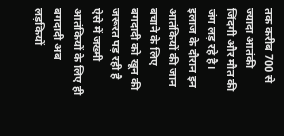तक करीब 700 से ज्यादा आतंकी जिंदगी और मौत की जंग लड़ रहे है। इलाज के दौरान इन आतंकियों की जान बचाने के लिए बगदादी को खून की जरूरत पड़ रही है ऐसे में जख्मी आतंकियों के लिए ही बगदादी अब लड़कियों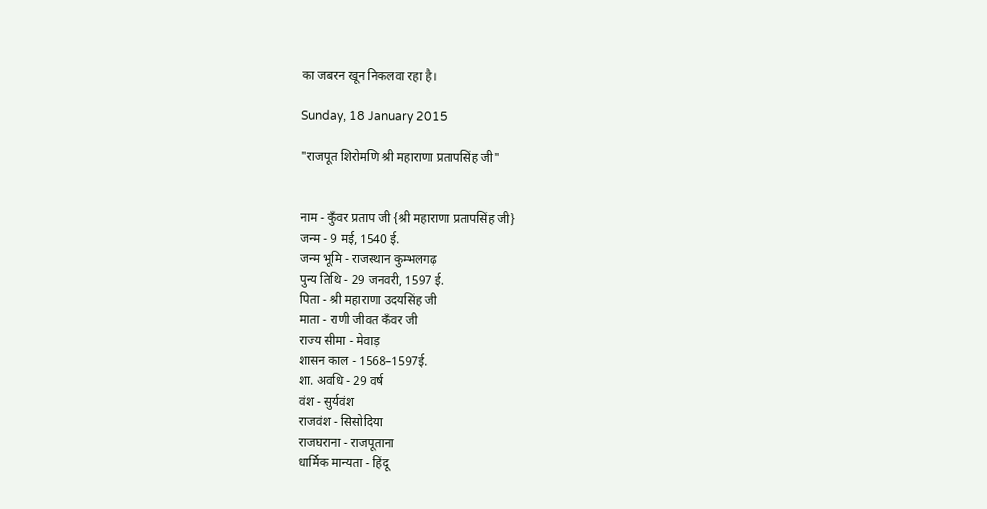का जबरन खून निकलवा रहा है।

Sunday, 18 January 2015

"राजपूत शिरोमणि श्री महाराणा प्रतापसिंह जी"


नाम - कुँवर प्रताप जी {श्री महाराणा प्रतापसिंह जी}
जन्म - 9 मई, 1540 ई.
जन्म भूमि - राजस्थान कुम्भलगढ़
पुन्य तिथि - 29 जनवरी, 1597 ई.
पिता - श्री महाराणा उदयसिंह जी
माता - राणी जीवत कँवर जी
राज्य सीमा - मेवाड़
शासन काल - 1568–1597ई.
शा. अवधि - 29 वर्ष
वंश - सुर्यवंश
राजवंश - सिसोदिया
राजघराना - राजपूताना
धार्मिक मान्यता - हिंदू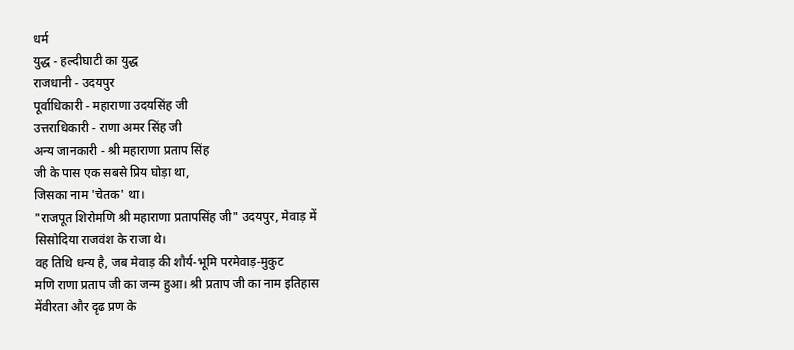धर्म
युद्ध - हल्दीघाटी का युद्ध
राजधानी - उदयपुर
पूर्वाधिकारी - महाराणा उदयसिंह जी
उत्तराधिकारी - राणा अमर सिंह जी
अन्य जानकारी - श्री महाराणा प्रताप सिंह
जी के पास एक सबसे प्रिय घोड़ा था,
जिसका नाम 'चेतक' था।
"राजपूत शिरोमणि श्री महाराणा प्रतापसिंह जी" उदयपुर, मेवाड़ में
सिसोदिया राजवंश के राजा थे।
वह तिथि धन्य है, जब मेवाड़ की शौर्य-भूमि परमेवाड़-मुकुट
मणि राणा प्रताप जी का जन्म हुआ। श्री प्रताप जी का नाम इतिहास
मेंवीरता और दृढ प्रण के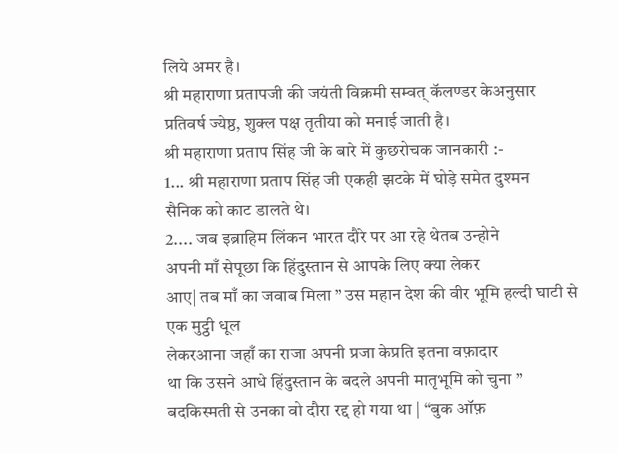लिये अमर है।
श्री महाराणा प्रतापजी की जयंती विक्रमी सम्वत् कॅलण्डर केअनुसार
प्रतिवर्ष ज्येष्ठ, शुक्ल पक्ष तृतीया को मनाई जाती है।
श्री महाराणा प्रताप सिंह जी के बारे में कुछरोचक जानकारी :-
1... श्री महाराणा प्रताप सिंह जी एकही झटके में घोड़े समेत दुश्मन
सैनिक को काट डालते थे।
2.... जब इब्राहिम लिंकन भारत दौरे पर आ रहे थेतब उन्होने
अपनी माँ सेपूछा कि हिंदुस्तान से आपके लिए क्या लेकर
आए| तब माँ का जवाब मिला ” उस महान देश की वीर भूमि हल्दी घाटी से
एक मुट्ठी धूल
लेकरआना जहाँ का राजा अपनी प्रजा केप्रति इतना वफ़ादार
था कि उसने आधे हिंदुस्तान के बदले अपनी मातृभूमि को चुना ”
बदकिस्मती से उनका वो दौरा रद्द हो गया था | “बुक ऑफ़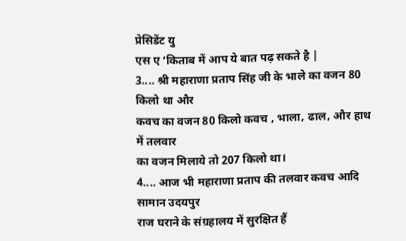प्रेसिडेंट यु
एस ए ‘किताब में आप ये बात पढ़ सकते है |
3.... श्री महाराणा प्रताप सिंह जी के भाले का वजन 80 किलो था और
कवच का वजन 80 किलो कवच , भाला, ढाल, और हाथ में तलवार
का वजन मिलाये तो 207 किलो था।
4.... आज भी महाराणा प्रताप की तलवार कवच आदि सामान उदयपुर
राज घराने के संग्रहालय में सुरक्षित हैं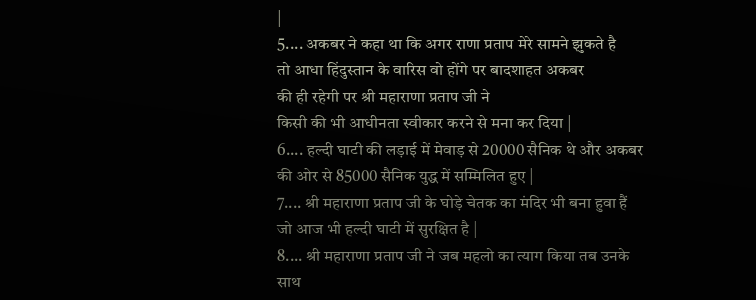|
5.... अकबर ने कहा था कि अगर राणा प्रताप मेरे सामने झुकते है
तो आधा हिंदुस्तान के वारिस वो होंगे पर बादशाहत अकबर
की ही रहेगी पर श्री महाराणा प्रताप जी ने
किसी की भी आधीनता स्वीकार करने से मना कर दिया |
6.... हल्दी घाटी की लड़ाई में मेवाड़ से 20000 सैनिक थे और अकबर
की ओर से 85000 सैनिक युद्ध में सम्मिलित हुए |
7.... श्री महाराणा प्रताप जी के घोड़े चेतक का मंदिर भी बना हुवा हैं
जो आज भी हल्दी घाटी में सुरक्षित है |
8.... श्री महाराणा प्रताप जी ने जब महलो का त्याग किया तब उनके
साथ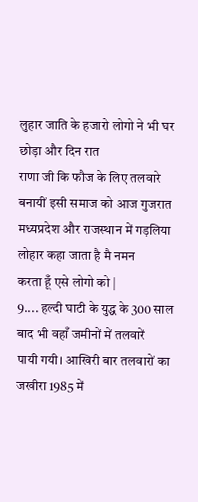लुहार जाति के हजारो लोगो ने भी घर छोड़ा और दिन रात
राणा जी कि फौज के लिए तलवारे बनायीं इसी समाज को आज गुजरात
मध्यप्रदेश और राजस्थान में गड़लिया लोहार कहा जाता है मै नमन
करता हूँ एसे लोगो को |
9.... हल्दी घाटी के युद्ध के 300 साल बाद भी वहाँ जमीनों में तलवारें
पायी गयी। आखिरी बार तलवारों का जखीरा 1985 में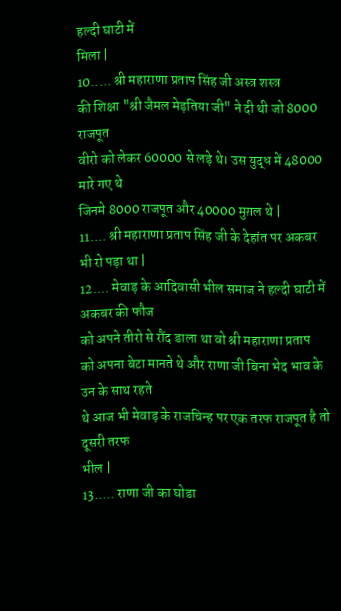हल्दी घाटी में
मिला |
10..... श्री महाराणा प्रताप सिंह जी अस्त्र शस्त्र
की शिक्षा "श्री जैमल मेड़तिया जी" ने दी थी जो 8000 राजपूत
वीरो को लेकर 60000 से लड़े थे। उस युद्ध में 48000 मारे गए थे
जिनमे 8000 राजपूत और 40000 मुग़ल थे |
11.... श्री महाराणा प्रताप सिंह जी के देहांत पर अकबर भी रो पड़ा था |
12.... मेवाड़ के आदिवासी भील समाज ने हल्दी घाटी में अकबर की फौज
को अपने तीरो से रौंद डाला था वो श्री महाराणा प्रताप
को अपना बेटा मानते थे और राणा जी बिना भेद भाव के उन के साथ रहते
थे आज भी मेवाड़ के राजचिन्ह पर एक तरफ राजपूत है तो दूसरी तरफ
भील |
13..... राणा जी का घोडा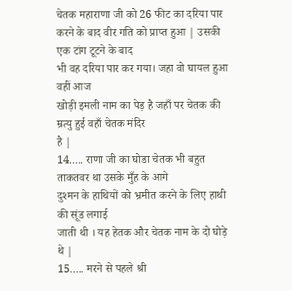चेतक महाराणा जी को 26 फीट का दरिया पार
करने के बाद वीर गति को प्राप्त हुआ | उसकी एक टांग टूटने के बाद
भी वह दरिया पार कर गया। जहा वो घायल हुआ वहीं आज
खोड़ी इमली नाम का पेड़ है जहाँ पर चेतक की म्रत्यु हुई वहाँ चेतक मंदिर
है |
14..... राणा जी का घोडा चेतक भी बहुत ताकतवर था उसके मुँह के आगे
दुश्मन के हाथियों को भ्रमीत करने के लिए हाथी की सूंड लगाई
जाती थी । यह हेतक और चेतक नाम के दो घोड़े थे |
15..... मरने से पहले श्री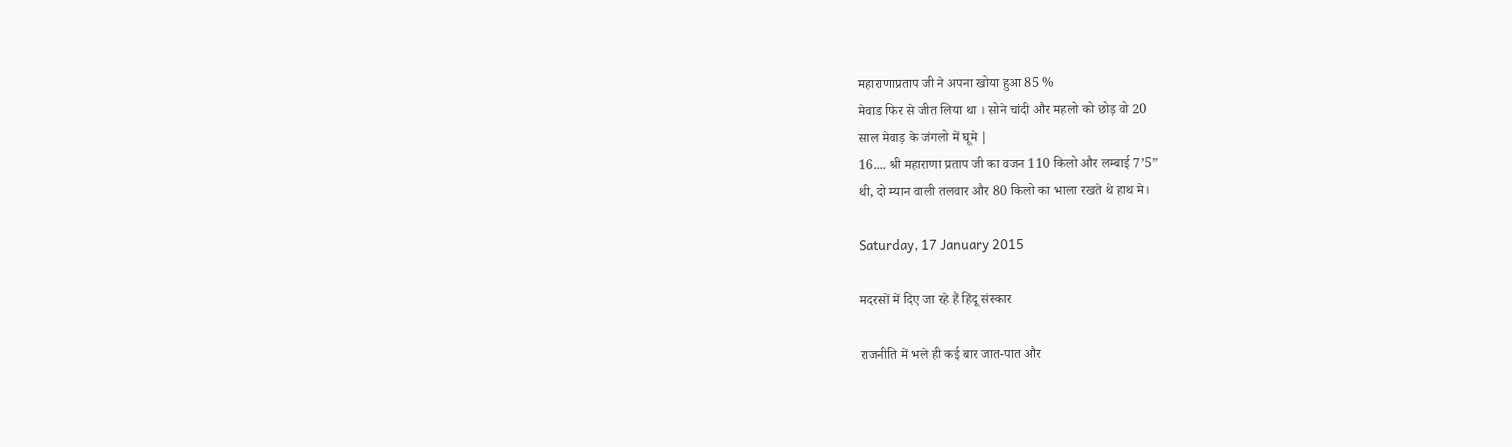महाराणाप्रताप जी ने अपना खोया हुआ 85 %
मेवाड फिर से जीत लिया था । सोने चांदी और महलो को छोड़ वो 20
साल मेवाड़ के जंगलो में घूमे |
16.... श्री महाराणा प्रताप जी का वजन 110 किलो और लम्बाई 7’5”
थी, दो म्यान वाली तलवार और 80 किलो का भाला रखते थे हाथ मे।

Saturday, 17 January 2015

मदरसों में दिए जा रहे हैं हिंदू संस्कार

राजनीति में भले ही कई बार जात-पात और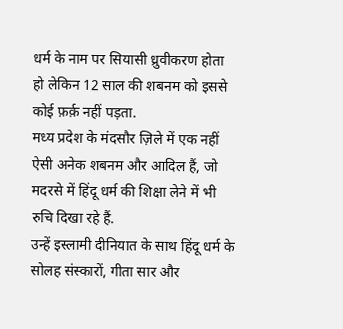धर्म के नाम पर सियासी ध्रुवीकरण होता हो लेकिन 12 साल की शबनम को इससे कोई फ़र्क़ नहीं पड़ता.
मध्‍य प्रदेश के मंदसौर ज़िले में एक नहीं ऐसी अनेक शबनम और आदिल हैं, जो मदरसे में हिंदू धर्म की शिक्षा लेने में भी रुचि दिखा रहे हैं.
उन्‍हें इस्‍लामी दीनियात के साथ हिंदू धर्म के सोलह संस्‍कारों, गीता सार और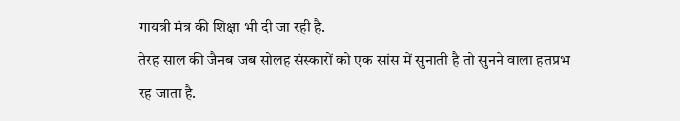गायत्री मंत्र की शिक्षा भी दी जा रही है.
तेरह साल की जैनब जब सोलह संस्‍कारों को एक सांस में सुनाती है तो सुनने वाला हतप्रभ रह जाता है.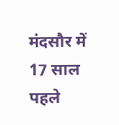मंदसौर में 17 साल पहले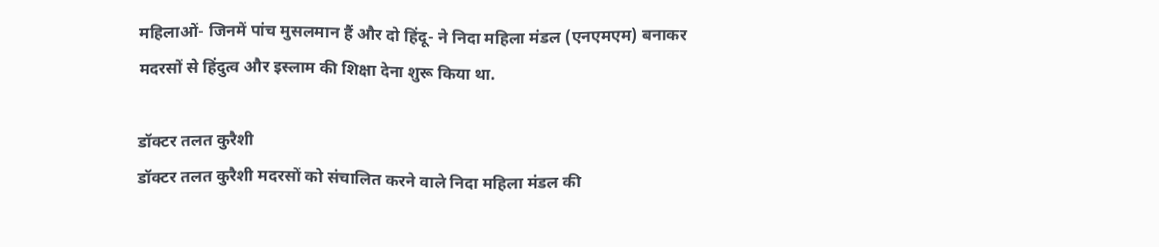महिलाओं- जिनमें पांच मुसलमान हैं और दो हिंदू- ने निदा महिला मंडल (एनएमएम) बनाकर मदरसों से हिंदुत्व और इस्लाम की शिक्षा देना शुरू किया था.

डॉक्टर तलत कुरैशी
डॉक्टर तलत कुरैशी मदरसों को संचालित करने वाले निदा महिला मंडल की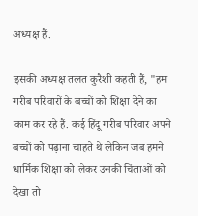अध्यक्ष हैं.

इसकी अध्‍यक्ष तलत कुरैशी कहती हैं, "हम गरीब परिवारों के बच्‍चों को शिक्षा देने का काम कर रहे हैं. कई हिंदू गरीब परिवार अपने बच्‍चों को पढ़ाना चाहते थे लेकिन जब हमने धार्मिक शिक्षा को लेकर उनकी चिंताओं को देखा तो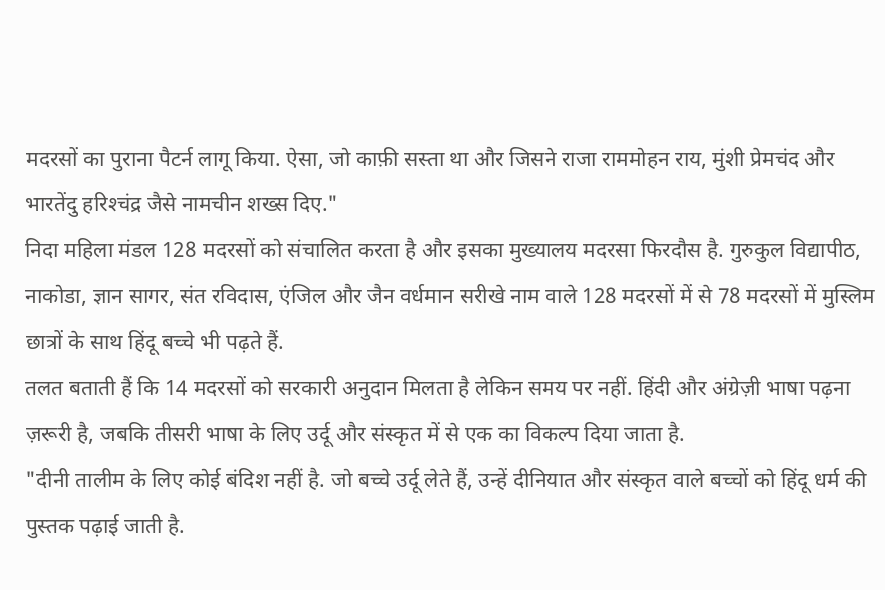मदरसों का पुराना पैटर्न लागू किया. ऐसा, जो काफ़ी सस्‍ता था और जिसने राजा राममोहन राय, मुंशी प्रेमचंद और भारतेंदु हरिश्‍चंद्र जैसे नामचीन शख्‍स दिए."
निदा महिला मंडल 128 मदरसों को संचालित करता है और इसका मुख्‍यालय मदरसा फिरदौस है. गुरुकुल विद्यापीठ, नाकोडा, ज्ञान सागर, संत रविदास, एंजिल और जैन वर्धमान सरीखे नाम वाले 128 मदरसों में से 78 मदरसों में मुस्‍लिम छात्रों के साथ हिंदू बच्‍चे भी पढ़ते हैं.
तलत बताती हैं कि 14 मदरसों को सरकारी अनुदान मिलता है लेकिन समय पर नहीं. हिंदी और अंग्रेज़ी भाषा पढ़ना ज़रूरी है, जबकि तीसरी भाषा के लिए उर्दू और संस्‍कृत में से एक का विकल्‍प दिया जाता है.
"दीनी तालीम के लिए कोई बंदिश नहीं है. जो बच्‍चे उर्दू लेते हैं, उन्‍हें दीनियात और संस्‍कृत वाले बच्‍चों को हिंदू धर्म की पुस्‍तक पढ़ाई जाती है.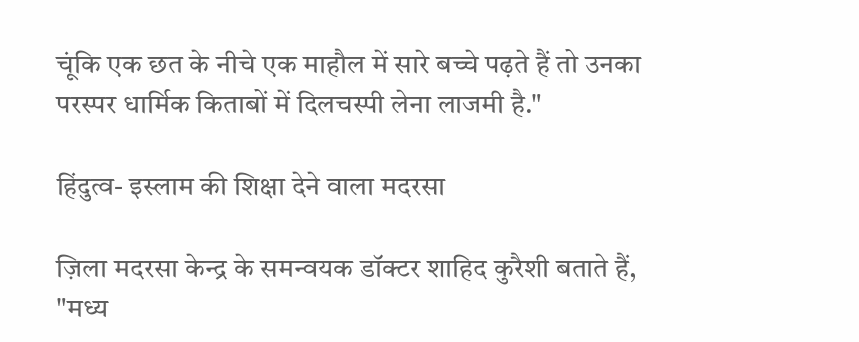चूंकि एक छत के नीचे एक माहौल में सारे बच्‍चे पढ़ते हैं तो उनका परस्‍पर धार्मिक किताबों में दिलचस्‍पी लेना लाजमी है."

हिंदुत्व- इस्लाम की शिक्षा देने वाला मदरसा

ज़िला मदरसा केन्‍द्र के समन्वयक डॉक्टर शाहिद कुरैशी बताते हैं, "मध्‍य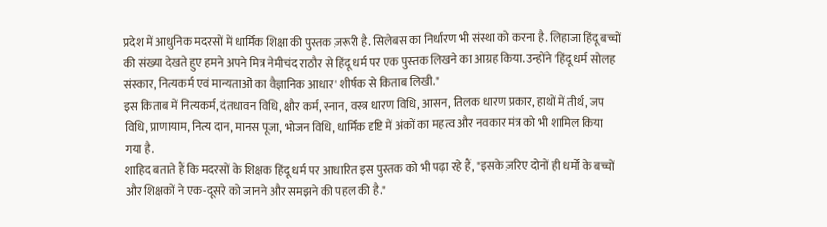प्रदेश में आधुनिक मदरसों में धार्मिक शिक्षा की पुस्तक ज़रूरी है. सिलेबस का निर्धारण भी संस्था को करना है. लिहाजा हिंदू बच्चों की संख्या देखते हुए हमने अपने मित्र नेमीचंद राठौर से हिंदू धर्म पर एक पुस्‍तक लिखने का आग्रह किया. उन्होंने 'हिंदू धर्म सोलह संस्कार, नित्यकर्म एवं मान्यताओं का वैज्ञानिक आधार' शीर्षक से किताब लिखी."
इस किताब में नित्यकर्म, दंतधावन विधि, क्षौर कर्म, स्नान, वस्‍त्र धारण विधि, आसन, तिलक धारण प्रकार, हाथों में तीर्थ, जप विधि, प्राणायाम, नित्य दान, मानस पूजा, भोजन विधि, धार्मिक दृष्टि में अंकों का महत्व और नवकार मंत्र को भी शामिल किया गया है.
शाहिद बताते हैं कि मदरसों के शिक्षक हिंदू धर्म पर आधारित इस पुस्तक को भी पढ़ा रहे हैं, "इसके ज़रिए दोनों ही धर्मों के बच्चों और शिक्षकों ने एक-दूसरे को जानने और समझने की पहल की है."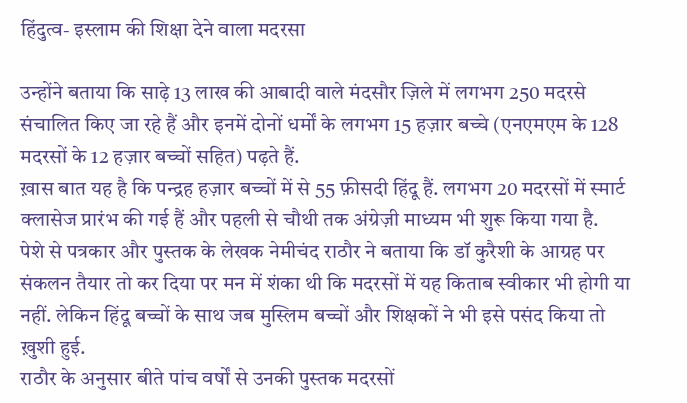हिंदुत्व- इस्लाम की शिक्षा देने वाला मदरसा

उन्‍होंने बताया कि साढ़े 13 लाख की आबादी वाले मंदसौर ज़िले में लगभग 250 मदरसे संचालित किए जा रहे हैं और इनमें दोनों धर्मों के लगभग 15 हज़ार बच्‍चे (एनएमएम के 128 मदरसों के 12 हज़ार बच्‍चों सहित) पढ़ते हैं.
ख़ास बात यह है कि पन्‍द्रह हज़ार बच्‍चों में से 55 फ़ीसदी हिंदू हैं. लगभग 20 मदरसों में स्‍मार्ट क्‍लासेज प्रारंभ की गई हैं और पहली से चौथी तक अंग्रेज़ी माध्‍यम भी शुरू किया गया है.
पेशे से पत्रकार और पुस्‍तक के लेखक नेमीचंद राठौर ने बताया कि डॉ कुरैशी के आग्रह पर संकलन तैयार तो कर दिया पर मन में शंका थी कि मदरसों में यह किताब स्वीकार भी होगी या नहीं. लेकिन हिंदू बच्चों के साथ जब मुस्लिम बच्चों और शिक्षकों ने भी इसे पसंद किया तो ख़ुशी हुई.
राठौर के अनुसार बीते पांच वर्षों से उनकी पुस्‍तक मदरसों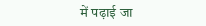में पढ़ाई जा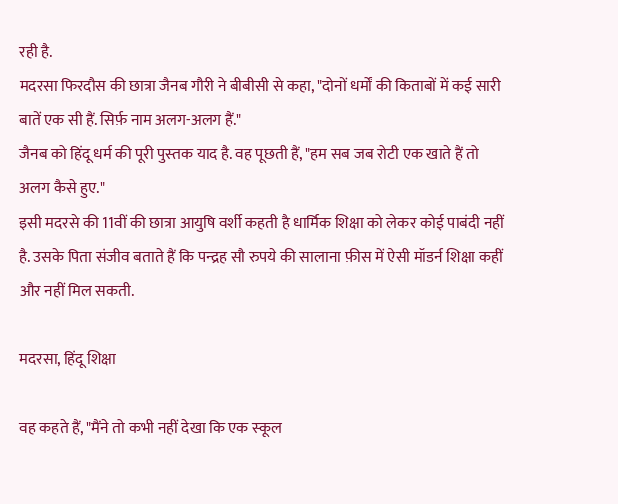रही है.
मदरसा फिरदौस की छात्रा जैनब गौरी ने बीबीसी से कहा, "दोनों धर्मों की किताबों में कई सारी बातें एक सी हैं. सिर्फ़ नाम अलग-अलग हैं."
जैनब को हिंदू धर्म की पूरी पुस्‍तक याद है. वह पूछती हैं, "हम सब जब रोटी एक खाते हैं तो अलग कैसे हुए."
इसी मदरसे की 11वीं की छात्रा आयुषि वर्शी कहती है धार्मिक शिक्षा को लेकर कोई पाबंदी नहीं है. उसके पिता संजीव बताते हैं कि पन्‍द्रह सौ रुपये की सालाना फ़ीस में ऐसी मॉडर्न शिक्षा कहीं और नहीं मिल सकती.

मदरसा, हिंदू शिक्षा

वह कहते हैं, "मैंने तो कभी नहीं देखा कि एक स्‍कूल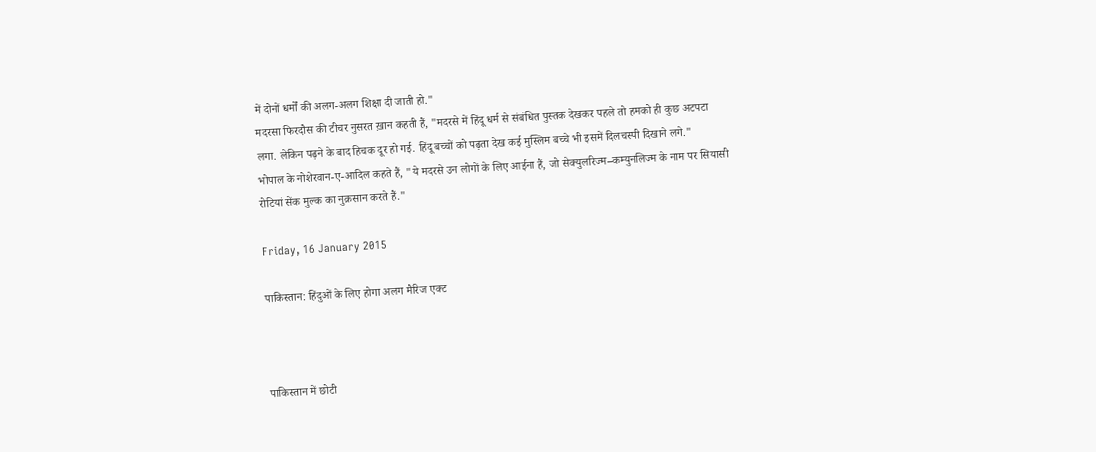में दोनों धर्मों की अलग-अलग शिक्षा दी जाती हो."
मदरसा फिरदौस की टीचर नुसरत ख़ान कहती हैं, "मदरसे में हिंदू धर्म से संबंधित पुस्तक देखकर पहले तो हमको ही कुछ अटपटा लगा. लेकिन पढ़ने के बाद हिचक दूर हो गई. हिंदू बच्चों को पढ़ता देख कई मुस्लिम बच्चे भी इसमें दिलचस्‍पी दिखाने लगे."
भोपाल के नोशेरवान-ए-आदिल कहते हैं, "ये मदरसे उन लोगों के लिए आईना हैं, जो सेक्‍युलरिज्‍म–कम्‍युनलिज्‍म के नाम पर सियासी रोटियां सेंक मुल्‍क का नुक़सान करते हैं."

Friday, 16 January 2015

पाकिस्तान: हिंदुओं के लिए होगा अलग मैरिज एक्ट



पाकिस्तान में छोटी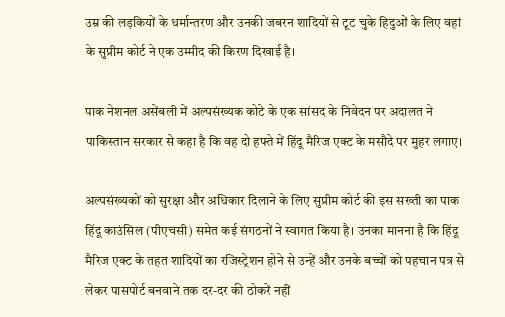उम्र की लड़कियों के धर्मान्तरण और उनकी जबरन शादियों से टूट चुके हिदुओं के लिए वहां के सुप्रीम कोर्ट ने एक उम्मीद की किरण दिखाई है।

पाक नेशनल असेंबली में अल्पसंख्यक कोटे के एक सांसद के निवेदन पर अदालत ने पाकिस्तान सरकार से कहा है कि वह दो हफ्ते में हिंदू मैरिज एक्ट के मसौदे पर मुहर लगाए।

अल्पसंख्यकों को सुरक्षा और अधिकार दिलाने के लिए सुप्रीम कोर्ट की इस सख्ती का पाक हिंदू काउंसिल (पीएचसी) समेत कई संगठनों ने स्वागत किया है। उनका मानना है कि हिंदू मैरिज एक्ट के तहत शादियों का रजिस्ट्रेशन होने से उन्हें और उनके बच्चों को पहचान पत्र से लेकर पासपोर्ट बनवाने तक दर-दर की ठोकरें नहीं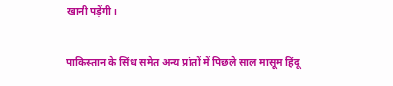खानी पड़ेंगी।

पाकिस्तान के सिंध समेत अन्य प्रांतों में पिछले साल मासूम हिंदू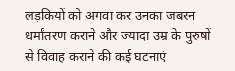लड़कियों को अगवा कर उनका जबरन धर्मांतरण कराने और ज्यादा उम्र के पुरुषों से विवाह कराने की कई घटनाएं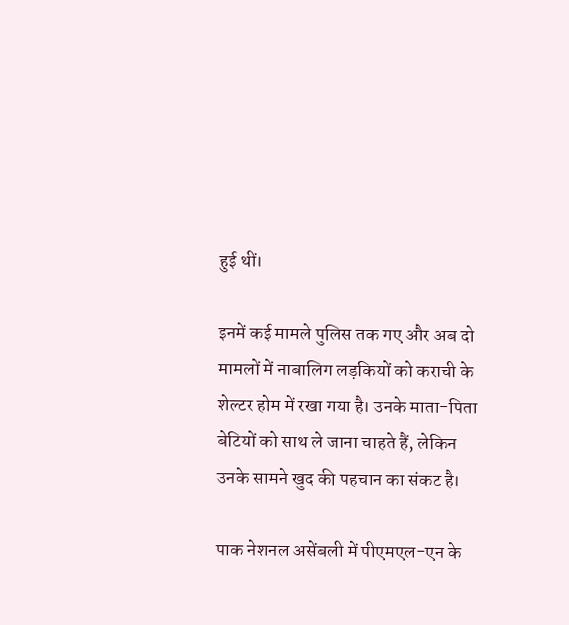हुई थीं।

इनमें कई मामले पुलिस तक गए और अब दो मामलों में नाबालिग लड़कियों को कराची के शेल्टर होम में रखा गया है। उनके माता-पिता बेटियों को साथ ले जाना चाहते हैं, लेकिन उनके सामने खुद की पहचान का संकट है।

पाक नेशनल असेंबली में पीएमएल-एन के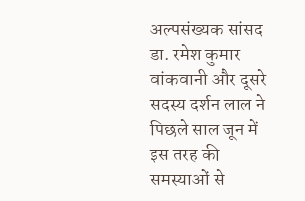अल्पसंख्यक सांसद डा. रमेश कुमार वांकवानी और दूसरे सदस्य दर्शन लाल ने पिछले साल जून में इस तरह की समस्याओं से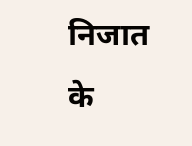निजात के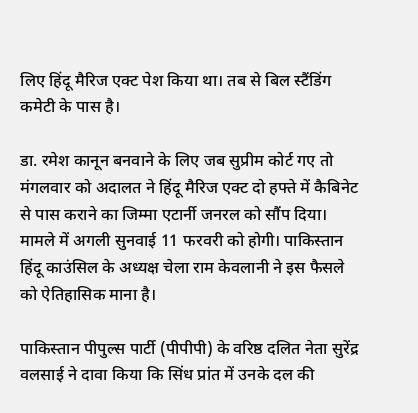लिए हिंदू मैरिज एक्ट पेश किया था। तब से बिल स्टैंडिंग कमेटी के पास है।

डा. रमेश कानून बनवाने के लिए जब सुप्रीम कोर्ट गए तो मंगलवार को अदालत ने हिंदू मैरिज एक्ट दो हफ्ते में कैबिनेट से पास कराने का जिम्मा एटार्नी जनरल को सौंप दिया। मामले में अगली सुनवाई 11 फरवरी को होगी। पाकिस्तान हिंदू काउंसिल के अध्यक्ष चेला राम केवलानी ने इस फैसले को ऐतिहासिक माना है।

पाकिस्तान पीपुल्स पार्टी (पीपीपी) के वरिष्ठ दलित नेता सुरेंद्र वलसाई ने दावा किया कि सिंध प्रांत में उनके दल की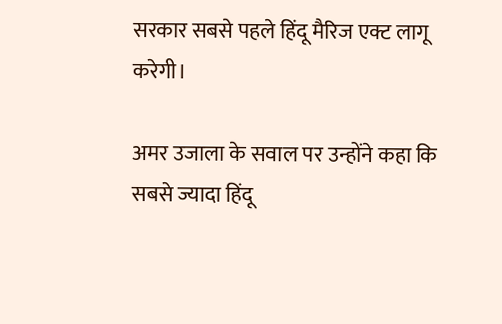सरकार सबसे पहले हिंदू मैरिज एक्ट लागू करेगी।

अमर उजाला के सवाल पर उन्होंने कहा कि सबसे ज्यादा हिंदू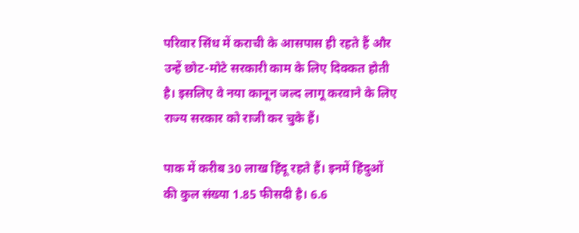परिवार सिंध में कराची के आसपास ही रहते हैं और उन्हें छोट-मोटे सरकारी काम के लिए दिक्कत होती है। इसलिए वे नया कानून जल्द लागू करवाने के लिए राज्य सरकार को राजी कर चुके हैं।

पाक में करीब 30 लाख हिंदू रहते हैं। इनमें हिंदुओं की कुल संख्या 1.85 फीसदी है। 6.6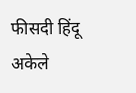फीसदी हिंदू अकेले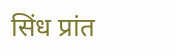सिंध प्रांत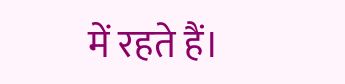में रहते हैं।